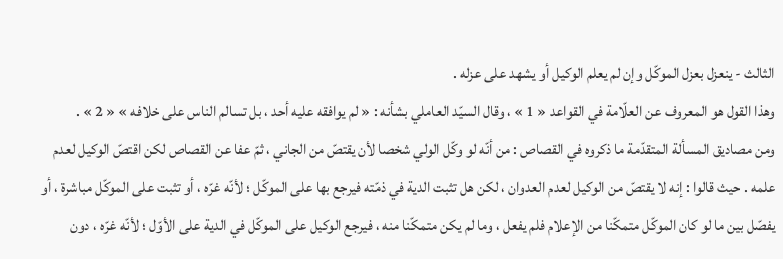الثالث - ينعزل بعزل الموكّل وإن لم يعلم الوكيل أو يشهد على عزله .
وهذا القول هو المعروف عن العلّامة في القواعد « 1 » ، وقال السيّد العاملي بشأنه : « لم يوافقه عليه أحد ، بل تسالم الناس على خلافه » « 2 » .
ومن مصاديق المسألة المتقدّمة ما ذكروه في القصاص : من أنّه لو وكّل الولي شخصا لأن يقتصّ من الجاني ، ثمّ عفا عن القصاص لكن اقتصّ الوكيل لعدم علمه . حيث قالوا : إنه لا يقتصّ من الوكيل لعدم العدوان ، لكن هل تثبت الدية في ذمّته فيرجع بها على الموكّل ؛ لأنّه غرّه ، أو تثبت على الموكّل مباشرة ، أو يفصّل بين ما لو كان الموكّل متمكّنا من الإعلام فلم يفعل ، وما لم يكن متمكّنا منه ، فيرجع الوكيل على الموكّل في الدية على الأوّل ؛ لأنّه غرّه ، دون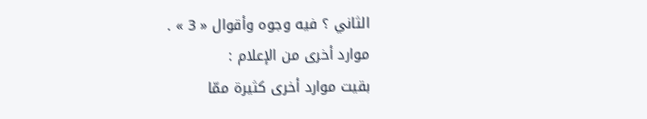الثاني ؟ فيه وجوه وأقوال « 3 » .
موارد أخرى من الإعلام :
بقيت موارد أخرى كثيرة ممّا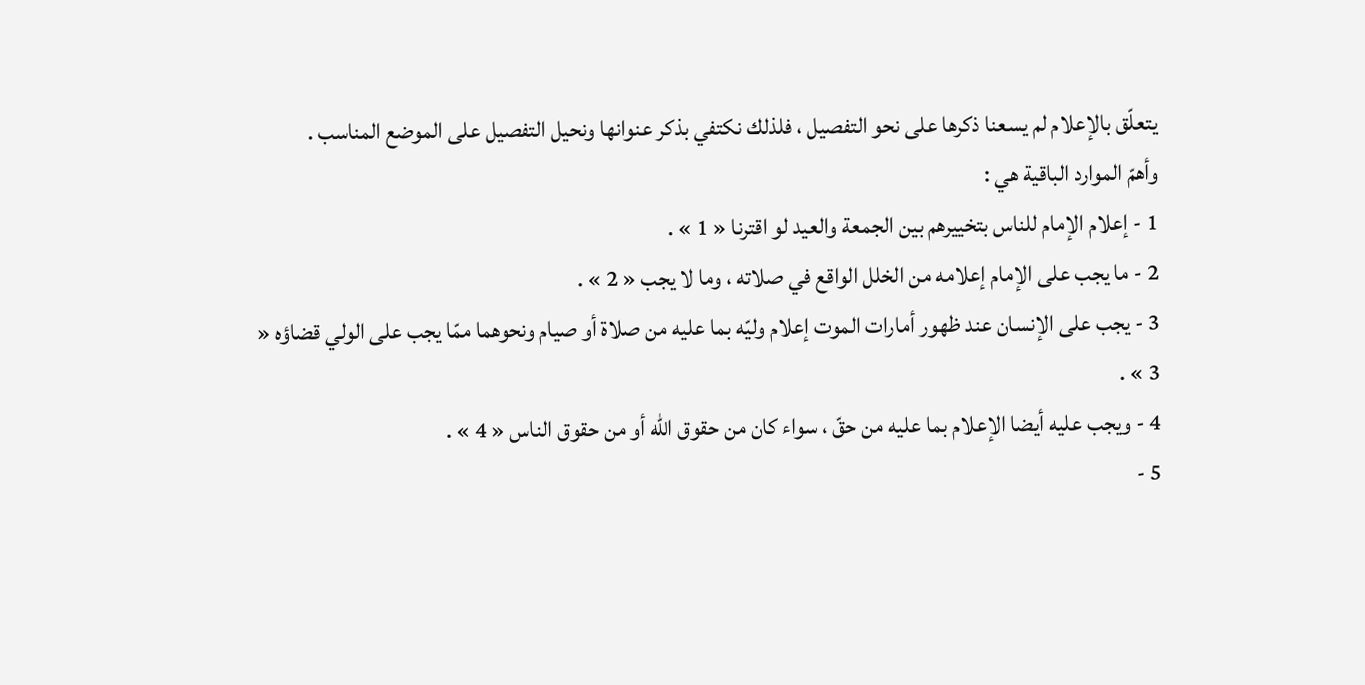يتعلّق بالإعلام لم يسعنا ذكرها على نحو التفصيل ، فلذلك نكتفي بذكر عنوانها ونحيل التفصيل على الموضع المناسب .
وأهمّ الموارد الباقية هي :
1 - إعلام الإمام للناس بتخييرهم بين الجمعة والعيد لو اقترنا « 1 » .
2 - ما يجب على الإمام إعلامه من الخلل الواقع في صلاته ، وما لا يجب « 2 » .
3 - يجب على الإنسان عند ظهور أمارات الموت إعلام وليّه بما عليه من صلاة أو صيام ونحوهما ممّا يجب على الولي قضاؤه « 3 » .
4 - ويجب عليه أيضا الإعلام بما عليه من حقّ ، سواء كان من حقوق اللّه أو من حقوق الناس « 4 » .
5 -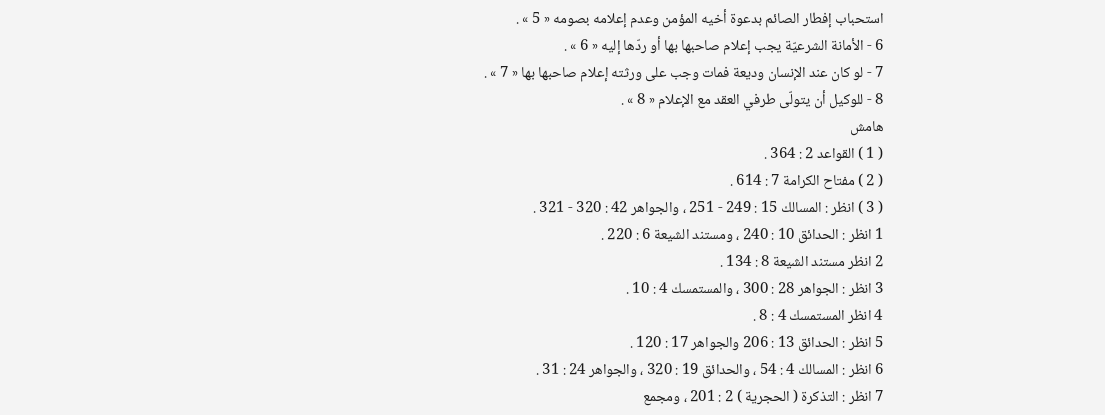استحباب إفطار الصائم بدعوة أخيه المؤمن وعدم إعلامه بصومه « 5 » .
6 - الأمانة الشرعيّة يجب إعلام صاحبها بها أو ردّها إليه « 6 » .
7 - لو كان عند الإنسان وديعة فمات وجب على ورثته إعلام صاحبها بها « 7 » .
8 - للوكيل أن يتولّى طرفي العقد مع الإعلام « 8 » .
هامش
( 1 ) القواعد 2 : 364 .
( 2 ) مفتاح الكرامة 7 : 614 .
( 3 ) انظر : المسالك 15 : 249 - 251 ، والجواهر 42 : 320 - 321 .
1 انظر : الحدائق 10 : 240 ، ومستند الشيعة 6 : 220 .
2 انظر مستند الشيعة 8 : 134 .
3 انظر : الجواهر 28 : 300 ، والمستمسك 4 : 10 .
4 انظر المستمسك 4 : 8 .
5 انظر : الحدائق 13 : 206 والجواهر 17 : 120 .
6 انظر : المسالك 4 : 54 ، والحدائق 19 : 320 ، والجواهر 24 : 31 .
7 انظر : التذكرة ( الحجرية ) 2 : 201 ، ومجمع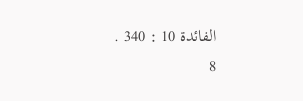الفائدة 10 : 340 .
8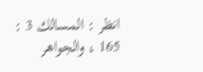انظر : المسالك 3 : 165 ، والجواهر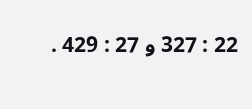22 : 327 و 27 : 429 .